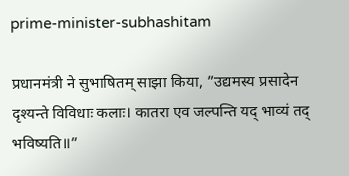prime-minister-subhashitam

प्रधानमंत्री ने सुभाषितम् साझा किया, ”उद्यमस्य प्रसादेन दृश्यन्ते विविधाः कलाः। कातरा एव जल्पन्ति यद् भाव्यं तद् भविष्यति॥”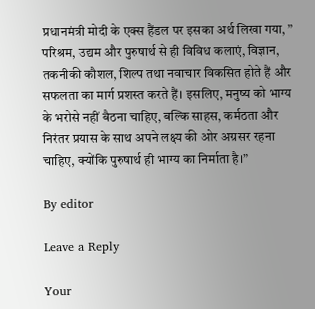प्रधानमंत्री मोदी के एक्स हैंडल पर इसका अर्थ लिखा गया, ” परिश्रम, उद्यम और पुरुषार्थ से ही विविध कलाएं, विज्ञान, तकनीकी कौशल, शिल्प तथा नवाचार विकसित होते हैं और सफलता का मार्ग प्रशस्त करते हैं। इसलिए, मनुष्य को भाग्य के भरोसे नहीं बैठना चाहिए, बल्कि साहस, कर्मठता और निरंतर प्रयास के साथ अपने लक्ष्य की ओर अग्रसर रहना चाहिए, क्योंकि पुरुषार्थ ही भाग्य का निर्माता है।”

By editor

Leave a Reply

Your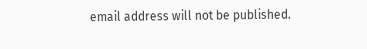email address will not be published.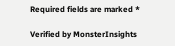Required fields are marked *

Verified by MonsterInsights